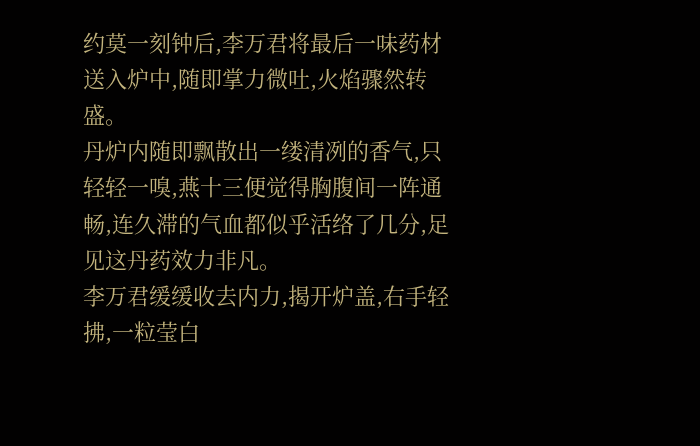约莫一刻钟后,李万君将最后一味药材送入炉中,随即掌力微吐,火焰骤然转盛。
丹炉内随即飘散出一缕清冽的香气,只轻轻一嗅,燕十三便觉得胸腹间一阵通畅,连久滞的气血都似乎活络了几分,足见这丹药效力非凡。
李万君缓缓收去内力,揭开炉盖,右手轻拂,一粒莹白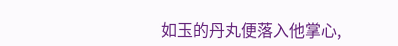如玉的丹丸便落入他掌心,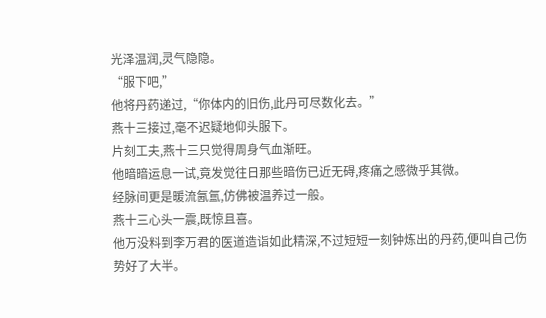光泽温润,灵气隐隐。
“服下吧,”
他将丹药递过,“你体内的旧伤,此丹可尽数化去。”
燕十三接过,毫不迟疑地仰头服下。
片刻工夫,燕十三只觉得周身气血渐旺。
他暗暗运息一试,竟发觉往日那些暗伤已近无碍,疼痛之感微乎其微。
经脉间更是暖流氤氲,仿佛被温养过一般。
燕十三心头一震,既惊且喜。
他万没料到李万君的医道造诣如此精深,不过短短一刻钟炼出的丹药,便叫自己伤势好了大半。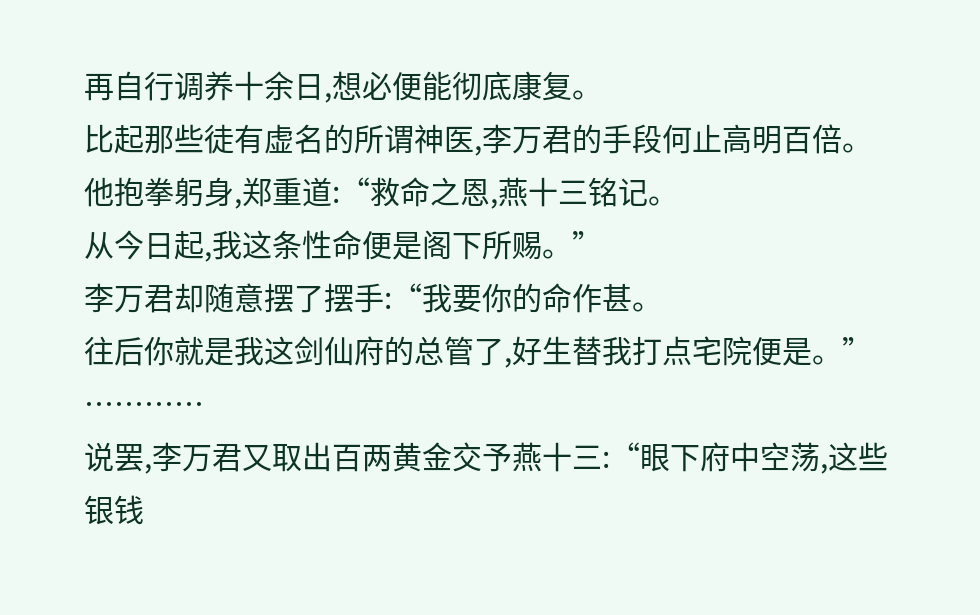再自行调养十余日,想必便能彻底康复。
比起那些徒有虚名的所谓神医,李万君的手段何止高明百倍。
他抱拳躬身,郑重道:“救命之恩,燕十三铭记。
从今日起,我这条性命便是阁下所赐。”
李万君却随意摆了摆手:“我要你的命作甚。
往后你就是我这剑仙府的总管了,好生替我打点宅院便是。”
…………
说罢,李万君又取出百两黄金交予燕十三:“眼下府中空荡,这些银钱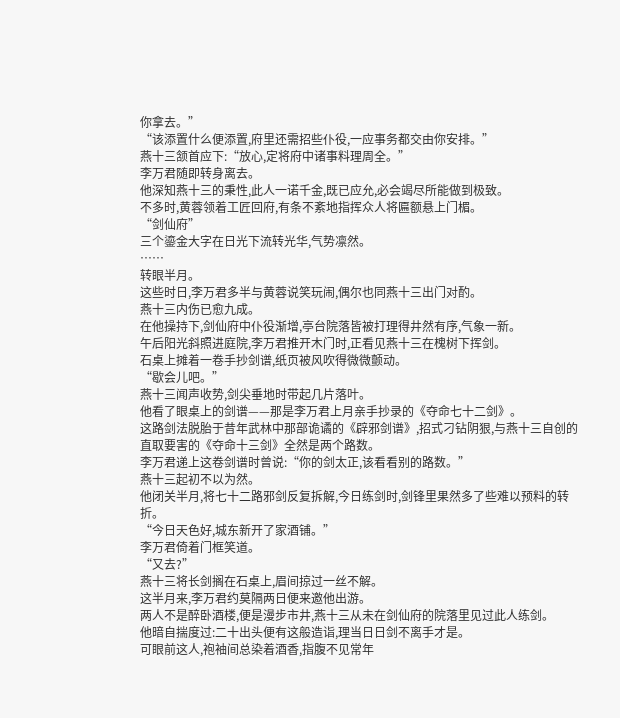你拿去。”
“该添置什么便添置,府里还需招些仆役,一应事务都交由你安排。”
燕十三颔首应下:“放心,定将府中诸事料理周全。”
李万君随即转身离去。
他深知燕十三的秉性,此人一诺千金,既已应允,必会竭尽所能做到极致。
不多时,黄蓉领着工匠回府,有条不紊地指挥众人将匾额悬上门楣。
“剑仙府”
三个鎏金大字在日光下流转光华,气势凛然。
……
转眼半月。
这些时日,李万君多半与黄蓉说笑玩闹,偶尔也同燕十三出门对酌。
燕十三内伤已愈九成。
在他操持下,剑仙府中仆役渐增,亭台院落皆被打理得井然有序,气象一新。
午后阳光斜照进庭院,李万君推开木门时,正看见燕十三在槐树下挥剑。
石桌上摊着一卷手抄剑谱,纸页被风吹得微微颤动。
“歇会儿吧。”
燕十三闻声收势,剑尖垂地时带起几片落叶。
他看了眼桌上的剑谱——那是李万君上月亲手抄录的《夺命七十二剑》。
这路剑法脱胎于昔年武林中那部诡谲的《辟邪剑谱》,招式刁钻阴狠,与燕十三自创的直取要害的《夺命十三剑》全然是两个路数。
李万君递上这卷剑谱时曾说:“你的剑太正,该看看别的路数。”
燕十三起初不以为然。
他闭关半月,将七十二路邪剑反复拆解,今日练剑时,剑锋里果然多了些难以预料的转折。
“今日天色好,城东新开了家酒铺。”
李万君倚着门框笑道。
“又去?”
燕十三将长剑搁在石桌上,眉间掠过一丝不解。
这半月来,李万君约莫隔两日便来邀他出游。
两人不是醉卧酒楼,便是漫步市井,燕十三从未在剑仙府的院落里见过此人练剑。
他暗自揣度过:二十出头便有这般造诣,理当日日剑不离手才是。
可眼前这人,袍袖间总染着酒香,指腹不见常年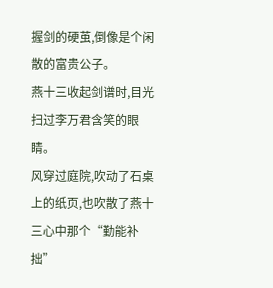握剑的硬茧,倒像是个闲散的富贵公子。
燕十三收起剑谱时,目光扫过李万君含笑的眼睛。
风穿过庭院,吹动了石桌上的纸页,也吹散了燕十三心中那个“勤能补拙”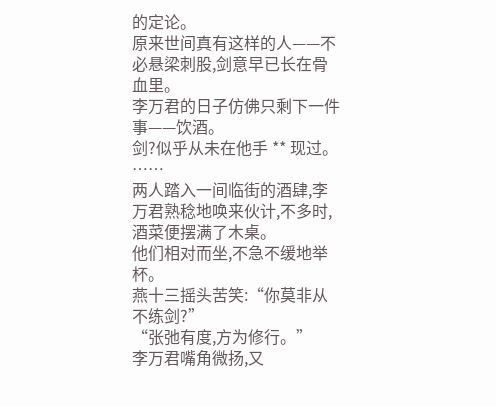的定论。
原来世间真有这样的人——不必悬梁刺股,剑意早已长在骨血里。
李万君的日子仿佛只剩下一件事——饮酒。
剑?似乎从未在他手 ** 现过。
……
两人踏入一间临街的酒肆,李万君熟稔地唤来伙计,不多时,酒菜便摆满了木桌。
他们相对而坐,不急不缓地举杯。
燕十三摇头苦笑:“你莫非从不练剑?”
“张弛有度,方为修行。”
李万君嘴角微扬,又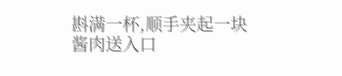斟满一杯,顺手夹起一块酱肉送入口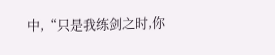中,“只是我练剑之时,你